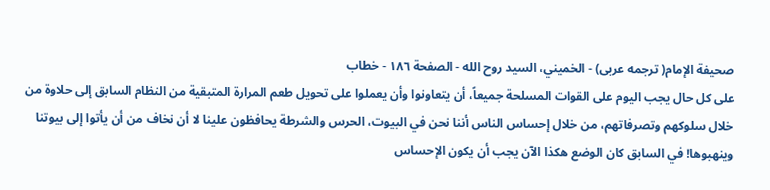صحيفة الإمام( ترجمه عربى) - الخميني، السيد روح الله - الصفحة ١٨٦ - خطاب
على كل حال يجب اليوم على القوات المسلحة جميعاً، أن يتعاونوا وأن يعملوا على تحويل طعم المرارة المتبقية من النظام السابق إلى حلاوة من خلال سلوكهم وتصرفاتهم، من خلال إحساس الناس أننا نحن في البيوت، الحرس والشرطة يحافظون علينا لا أن نخاف من أن يأتوا إلى بيوتنا وينهبوها! في السابق كان الوضع هكذا الآن يجب أن يكون الإحساس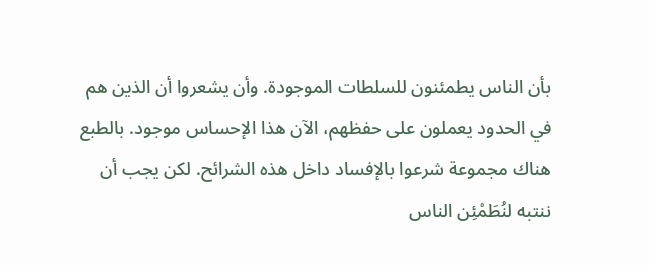بأن الناس يطمئنون للسلطات الموجودة. وأن يشعروا أن الذين هم في الحدود يعملون على حفظهم، الآن هذا الإحساس موجود. بالطبع هناك مجموعة شرعوا بالإفساد داخل هذه الشرائح. لكن يجب أن ننتبه لنُطَمْئِن الناس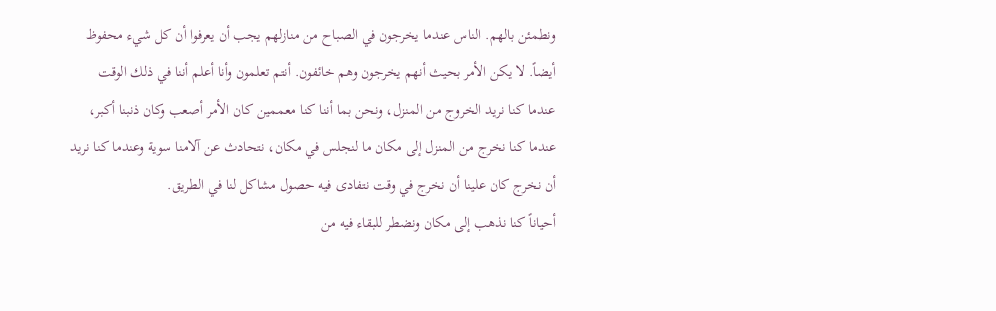ونطمئن بالهم. الناس عندما يخرجون في الصباح من منازلهم يجب أن يعرفوا أن كل شيء محفوظ أيضاً. لا يكن الأمر بحيث أنهم يخرجون وهم خائفون. أنتم تعلمون وأنا أعلم أننا في ذلك الوقت عندما كنا نريد الخروج من المنزل، ونحن بما أننا كنا معممين كان الأمر أصعب وكان ذنبنا أكبر، عندما كنا نخرج من المنزل إلى مكان ما لنجلس في مكان، نتحادث عن آلامنا سوية وعندما كنا نريد أن نخرج كان علينا أن نخرج في وقت نتفادى فيه حصول مشاكل لنا في الطريق.
أحياناً كنا نذهب إلى مكان ونضطر للبقاء فيه من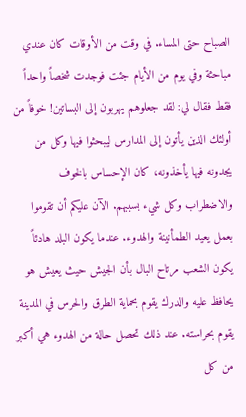الصباح حتى المساء. في وقت من الأوقات كان عندي مباحثة وفي يوم من الأيام جئت فوجدت شخصاً واحداً فقط فقال لي: لقد جعلوهم يهربون إلى البساتين! خوفاً من أولئك الذين يأتون إلى المدارس ليبحثوا فيها وكل من يجدونه فيها يأخذونه، كان الإحساس بالخوف والاضطراب وكل شيء بسببهم. الآن عليكم أن تقوموا بعمل يعيد الطمأنينة والهدوء. عندما يكون البلد هادئاً يكون الشعب مرتاح البال بأن الجيش حيث يعيش هو يحافظ عليه والدرك يقوم بحماية الطرق والحرس في المدينة يقوم بحراسته. عند ذلك تحصل حالة من الهدوء هي أكبر من كل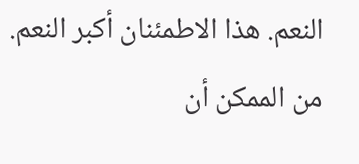النعم. هذا الاطمئنان أكبر النعم. من الممكن أن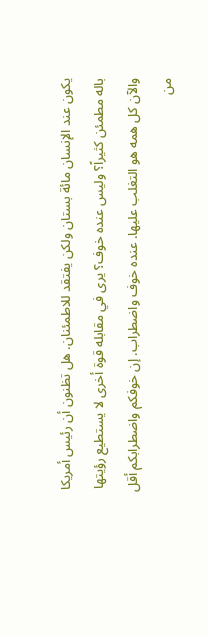يكون عند الإنسان مائة بستان ولكن يفتقد للاطمئنان. هل تظنون أن رئيس أمريكا باله مطمئن كثيراً؟ وليس عنده خوف؟ يرى في مقابله قوة أخرى لا يستطيع رؤيتها والآن كل همه هو التغلب عليها. عنده خوف واضطراب. إن خوفكم واضطرابكم أقل من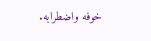خوفه واضطرابه.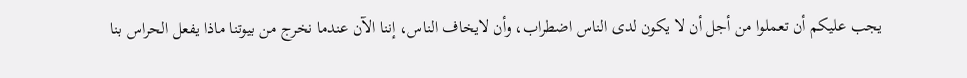يجب عليكم أن تعملوا من أجل أن لا يكون لدى الناس اضطراب، وأن لايخاف الناس، إننا الآن عندما نخرج من بيوتنا ماذا يفعل الحراس بنا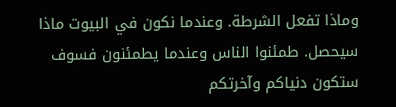وماذا تفعل الشرطة. وعندما نكون في البيوت ماذا سيحصل. طمئنوا الناس وعندما يطمئنون فسوف ستكون دنياكم وآخرتكم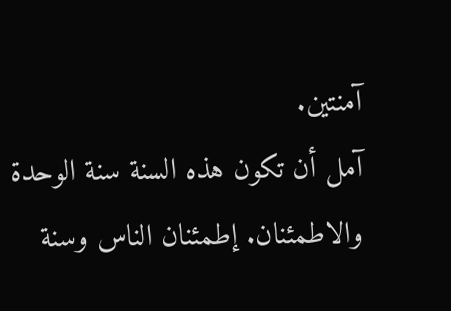آمنتين.
آمل أن تكون هذه السنة سنة الوحدة والاطمئنان. إطمئنان الناس وسنة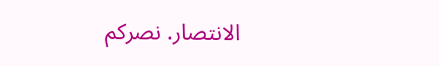الانتصار. نصركم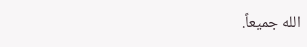الله جميعاً.